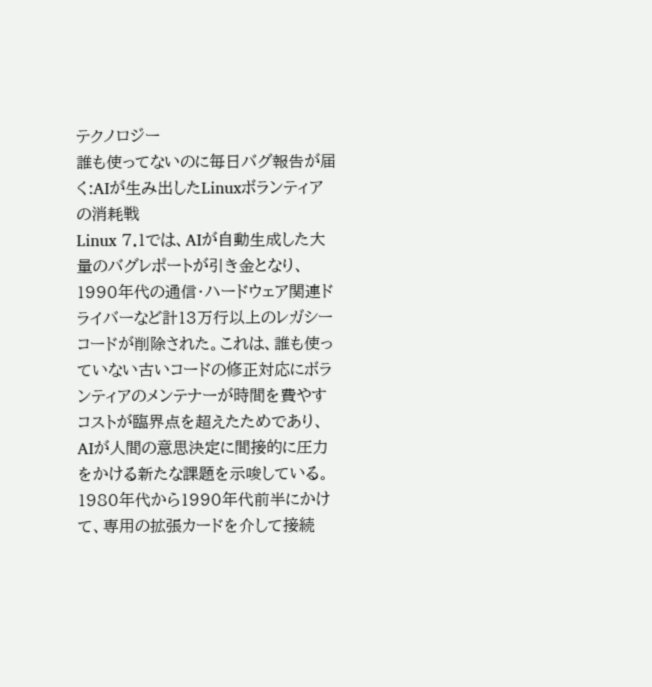テクノロジー
誰も使ってないのに毎日バグ報告が届く:AIが生み出したLinuxボランティアの消耗戦
Linux 7.1では、AIが自動生成した大量のバグレポートが引き金となり、1990年代の通信・ハードウェア関連ドライバーなど計13万行以上のレガシーコードが削除された。これは、誰も使っていない古いコードの修正対応にボランティアのメンテナーが時間を費やすコストが臨界点を超えたためであり、AIが人間の意思決定に間接的に圧力をかける新たな課題を示唆している。
1980年代から1990年代前半にかけて、専用の拡張カードを介して接続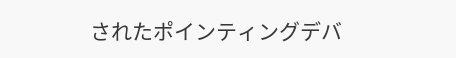されたポインティングデバ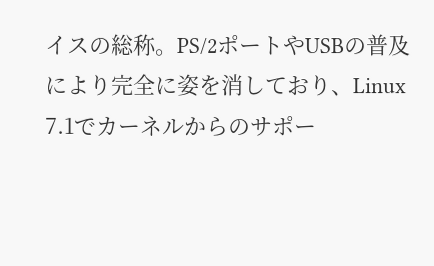イスの総称。PS/2ポートやUSBの普及により完全に姿を消しており、Linux 7.1でカーネルからのサポー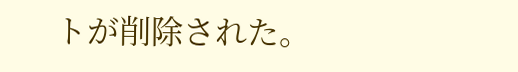トが削除された。